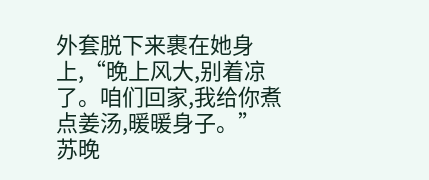外套脱下来裹在她身上,“晚上风大,别着凉了。咱们回家,我给你煮点姜汤,暖暖身子。”
苏晚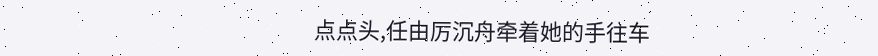点点头,任由厉沉舟牵着她的手往车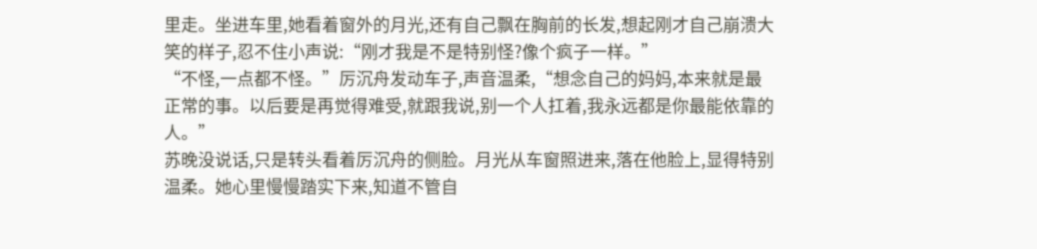里走。坐进车里,她看着窗外的月光,还有自己飘在胸前的长发,想起刚才自己崩溃大笑的样子,忍不住小声说:“刚才我是不是特别怪?像个疯子一样。”
“不怪,一点都不怪。”厉沉舟发动车子,声音温柔,“想念自己的妈妈,本来就是最正常的事。以后要是再觉得难受,就跟我说,别一个人扛着,我永远都是你最能依靠的人。”
苏晚没说话,只是转头看着厉沉舟的侧脸。月光从车窗照进来,落在他脸上,显得特别温柔。她心里慢慢踏实下来,知道不管自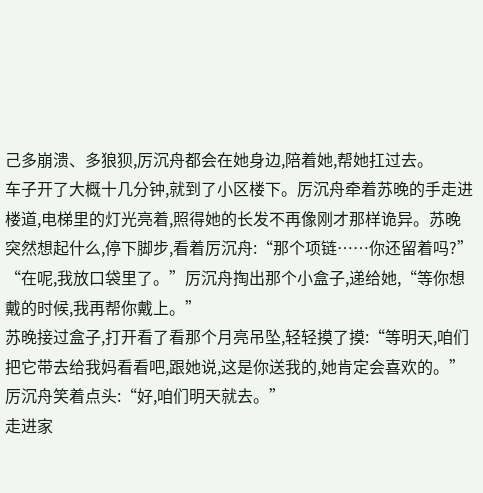己多崩溃、多狼狈,厉沉舟都会在她身边,陪着她,帮她扛过去。
车子开了大概十几分钟,就到了小区楼下。厉沉舟牵着苏晚的手走进楼道,电梯里的灯光亮着,照得她的长发不再像刚才那样诡异。苏晚突然想起什么,停下脚步,看着厉沉舟:“那个项链……你还留着吗?”
“在呢,我放口袋里了。”厉沉舟掏出那个小盒子,递给她,“等你想戴的时候,我再帮你戴上。”
苏晚接过盒子,打开看了看那个月亮吊坠,轻轻摸了摸:“等明天,咱们把它带去给我妈看看吧,跟她说,这是你送我的,她肯定会喜欢的。”
厉沉舟笑着点头:“好,咱们明天就去。”
走进家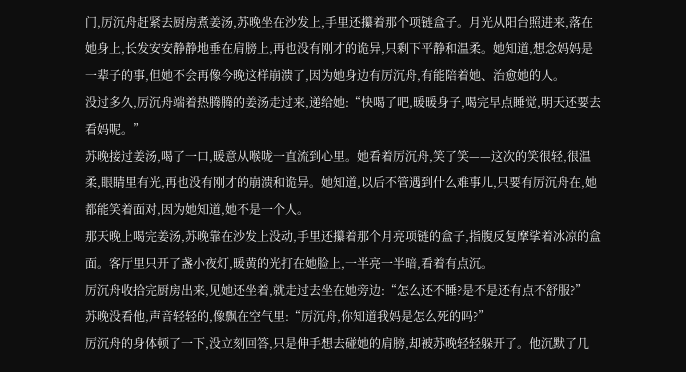门,厉沉舟赶紧去厨房煮姜汤,苏晚坐在沙发上,手里还攥着那个项链盒子。月光从阳台照进来,落在她身上,长发安安静静地垂在肩膀上,再也没有刚才的诡异,只剩下平静和温柔。她知道,想念妈妈是一辈子的事,但她不会再像今晚这样崩溃了,因为她身边有厉沉舟,有能陪着她、治愈她的人。
没过多久,厉沉舟端着热腾腾的姜汤走过来,递给她:“快喝了吧,暖暖身子,喝完早点睡觉,明天还要去看妈呢。”
苏晚接过姜汤,喝了一口,暖意从喉咙一直流到心里。她看着厉沉舟,笑了笑——这次的笑很轻,很温柔,眼睛里有光,再也没有刚才的崩溃和诡异。她知道,以后不管遇到什么难事儿,只要有厉沉舟在,她都能笑着面对,因为她知道,她不是一个人。
那天晚上喝完姜汤,苏晚靠在沙发上没动,手里还攥着那个月亮项链的盒子,指腹反复摩挲着冰凉的盒面。客厅里只开了盏小夜灯,暖黄的光打在她脸上,一半亮一半暗,看着有点沉。
厉沉舟收拾完厨房出来,见她还坐着,就走过去坐在她旁边:“怎么还不睡?是不是还有点不舒服?”
苏晚没看他,声音轻轻的,像飘在空气里:“厉沉舟,你知道我妈是怎么死的吗?”
厉沉舟的身体顿了一下,没立刻回答,只是伸手想去碰她的肩膀,却被苏晚轻轻躲开了。他沉默了几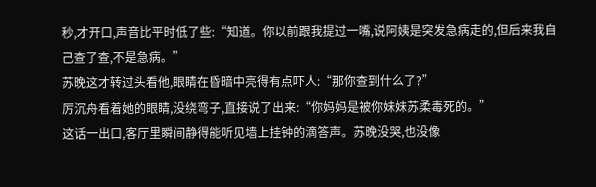秒,才开口,声音比平时低了些:“知道。你以前跟我提过一嘴,说阿姨是突发急病走的,但后来我自己查了查,不是急病。”
苏晚这才转过头看他,眼睛在昏暗中亮得有点吓人:“那你查到什么了?”
厉沉舟看着她的眼睛,没绕弯子,直接说了出来:“你妈妈是被你妹妹苏柔毒死的。”
这话一出口,客厅里瞬间静得能听见墙上挂钟的滴答声。苏晚没哭,也没像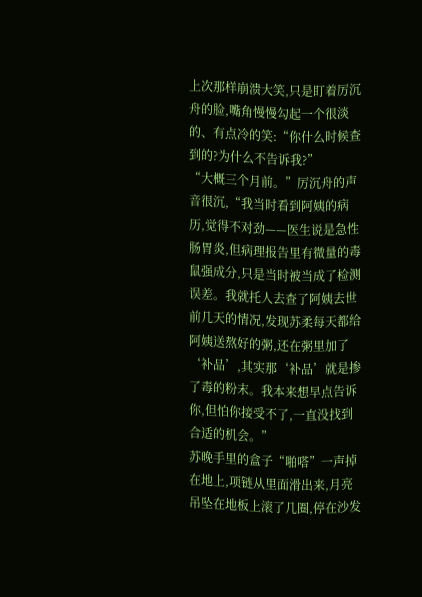上次那样崩溃大笑,只是盯着厉沉舟的脸,嘴角慢慢勾起一个很淡的、有点冷的笑:“你什么时候查到的?为什么不告诉我?”
“大概三个月前。”厉沉舟的声音很沉,“我当时看到阿姨的病历,觉得不对劲——医生说是急性肠胃炎,但病理报告里有微量的毒鼠强成分,只是当时被当成了检测误差。我就托人去查了阿姨去世前几天的情况,发现苏柔每天都给阿姨送熬好的粥,还在粥里加了‘补品’,其实那‘补品’就是掺了毒的粉末。我本来想早点告诉你,但怕你接受不了,一直没找到合适的机会。”
苏晚手里的盒子“啪嗒”一声掉在地上,项链从里面滑出来,月亮吊坠在地板上滚了几圈,停在沙发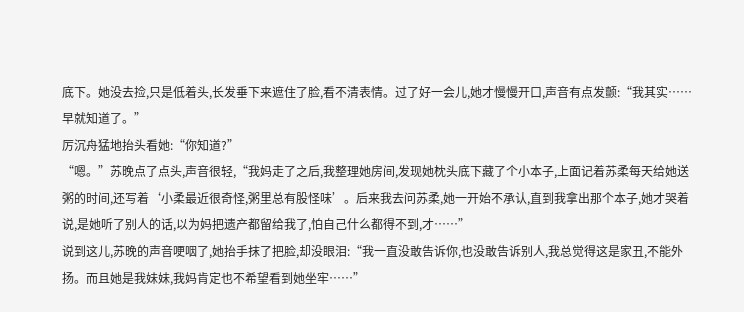底下。她没去捡,只是低着头,长发垂下来遮住了脸,看不清表情。过了好一会儿,她才慢慢开口,声音有点发颤:“我其实……早就知道了。”
厉沉舟猛地抬头看她:“你知道?”
“嗯。”苏晚点了点头,声音很轻,“我妈走了之后,我整理她房间,发现她枕头底下藏了个小本子,上面记着苏柔每天给她送粥的时间,还写着‘小柔最近很奇怪,粥里总有股怪味’。后来我去问苏柔,她一开始不承认,直到我拿出那个本子,她才哭着说,是她听了别人的话,以为妈把遗产都留给我了,怕自己什么都得不到,才……”
说到这儿,苏晚的声音哽咽了,她抬手抹了把脸,却没眼泪:“我一直没敢告诉你,也没敢告诉别人,我总觉得这是家丑,不能外扬。而且她是我妹妹,我妈肯定也不希望看到她坐牢……”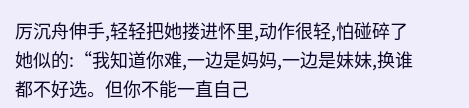厉沉舟伸手,轻轻把她搂进怀里,动作很轻,怕碰碎了她似的:“我知道你难,一边是妈妈,一边是妹妹,换谁都不好选。但你不能一直自己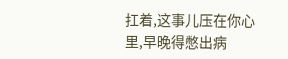扛着,这事儿压在你心里,早晚得憋出病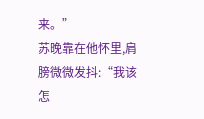来。”
苏晚靠在他怀里,肩膀微微发抖:“我该怎